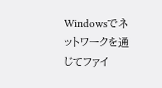Windowsでネットワークを通じてファイ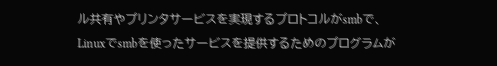ル共有やプリンタサービスを実現するプロトコルがsmbで、
Linuxでsmbを使ったサービスを提供するためのプログラムが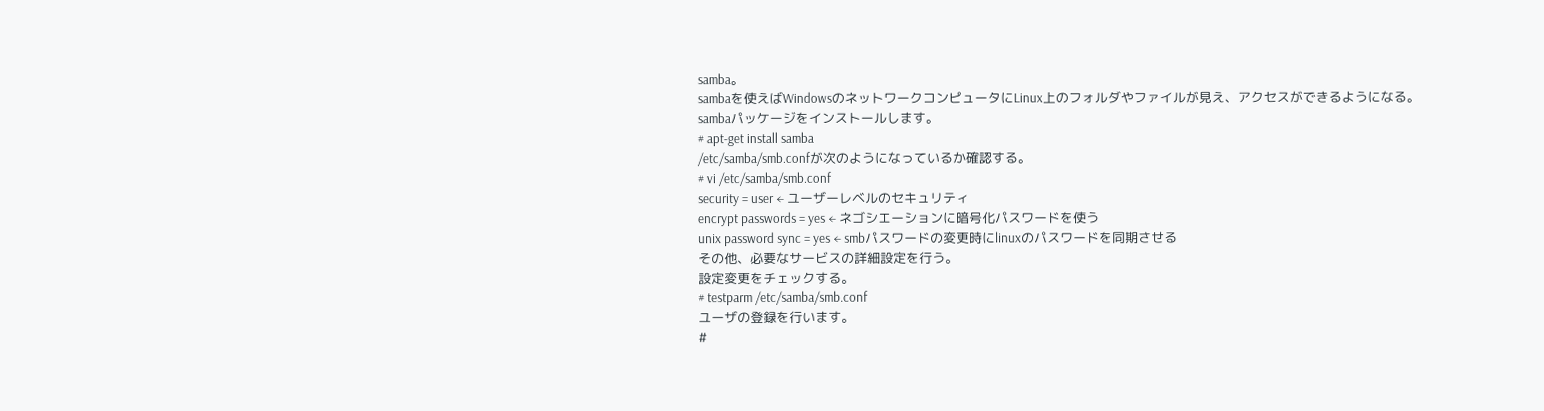samba。
sambaを使えばWindowsのネットワークコンピュータにLinux上のフォルダやファイルが見え、アクセスができるようになる。
sambaパッケージをインストールします。
# apt-get install samba
/etc/samba/smb.confが次のようになっているか確認する。
# vi /etc/samba/smb.conf
security = user ← ユーザーレベルのセキュリティ
encrypt passwords = yes ← ネゴシエーションに暗号化パスワードを使う
unix password sync = yes ← smbパスワードの変更時にlinuxのパスワードを同期させる
その他、必要なサービスの詳細設定を行う。
設定変更をチェックする。
# testparm /etc/samba/smb.conf
ユーザの登録を行います。
#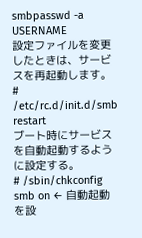smbpasswd -a USERNAME
設定ファイルを変更したときは、サービスを再起動します。
# /etc/rc.d/init.d/smb restart
ブート時にサービスを自動起動するように設定する。
# /sbin/chkconfig smb on ← 自動起動を設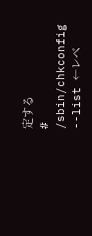定する
# /sbin/chkconfig --list ←レベ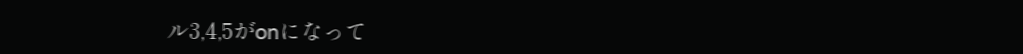ル3,4,5がonになって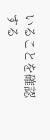いることを確認する